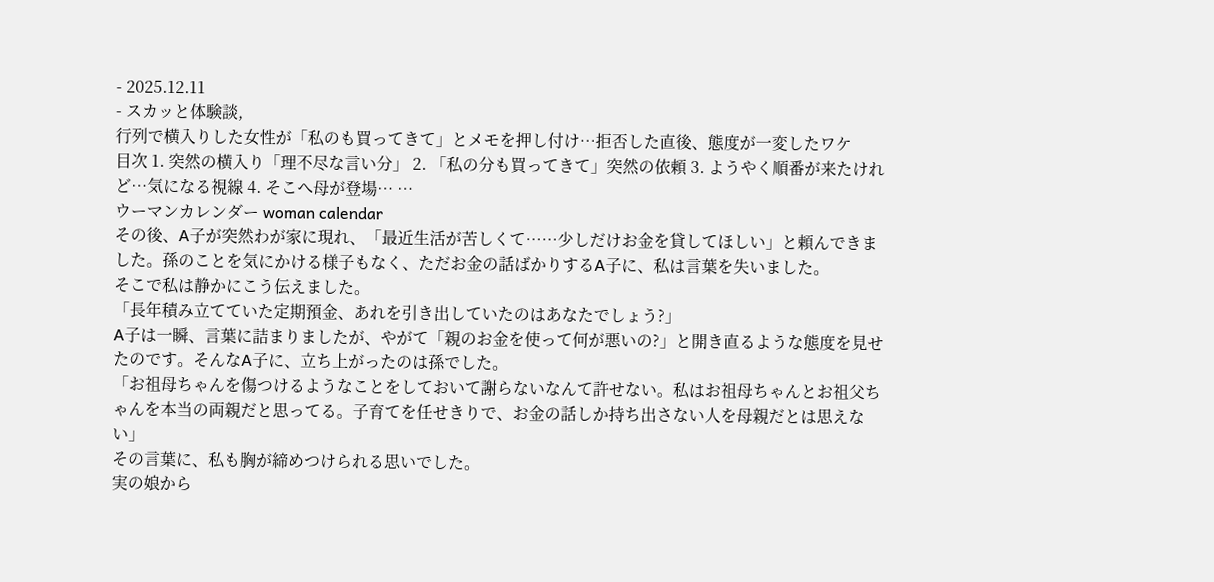- 2025.12.11
- スカッと体験談,
行列で横入りした女性が「私のも買ってきて」とメモを押し付け…拒否した直後、態度が一変したワケ
目次 1. 突然の横入り「理不尽な言い分」 2. 「私の分も買ってきて」突然の依頼 3. ようやく順番が来たけれど…気になる視線 4. そこへ母が登場… …
ウーマンカレンダー woman calendar
その後、A子が突然わが家に現れ、「最近生活が苦しくて……少しだけお金を貸してほしい」と頼んできました。孫のことを気にかける様子もなく、ただお金の話ばかりするA子に、私は言葉を失いました。
そこで私は静かにこう伝えました。
「長年積み立てていた定期預金、あれを引き出していたのはあなたでしょう?」
A子は一瞬、言葉に詰まりましたが、やがて「親のお金を使って何が悪いの?」と開き直るような態度を見せたのです。そんなA子に、立ち上がったのは孫でした。
「お祖母ちゃんを傷つけるようなことをしておいて謝らないなんて許せない。私はお祖母ちゃんとお祖父ちゃんを本当の両親だと思ってる。子育てを任せきりで、お金の話しか持ち出さない人を母親だとは思えない」
その言葉に、私も胸が締めつけられる思いでした。
実の娘から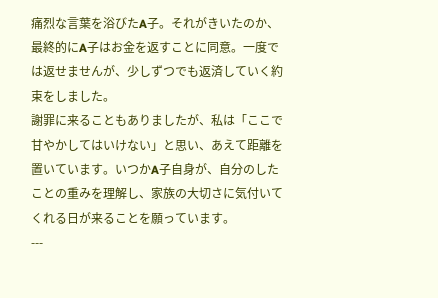痛烈な言葉を浴びたA子。それがきいたのか、最終的にA子はお金を返すことに同意。一度では返せませんが、少しずつでも返済していく約束をしました。
謝罪に来ることもありましたが、私は「ここで甘やかしてはいけない」と思い、あえて距離を置いています。いつかA子自身が、自分のしたことの重みを理解し、家族の大切さに気付いてくれる日が来ることを願っています。
---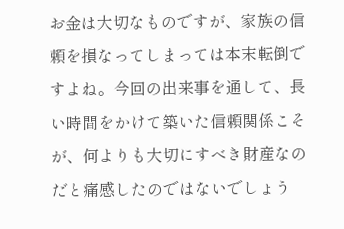お金は大切なものですが、家族の信頼を損なってしまっては本末転倒ですよね。今回の出来事を通して、長い時間をかけて築いた信頼関係こそが、何よりも大切にすべき財産なのだと痛感したのではないでしょう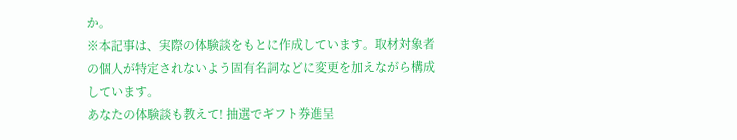か。
※本記事は、実際の体験談をもとに作成しています。取材対象者の個人が特定されないよう固有名詞などに変更を加えながら構成しています。
あなたの体験談も教えて! 抽選でギフト券進呈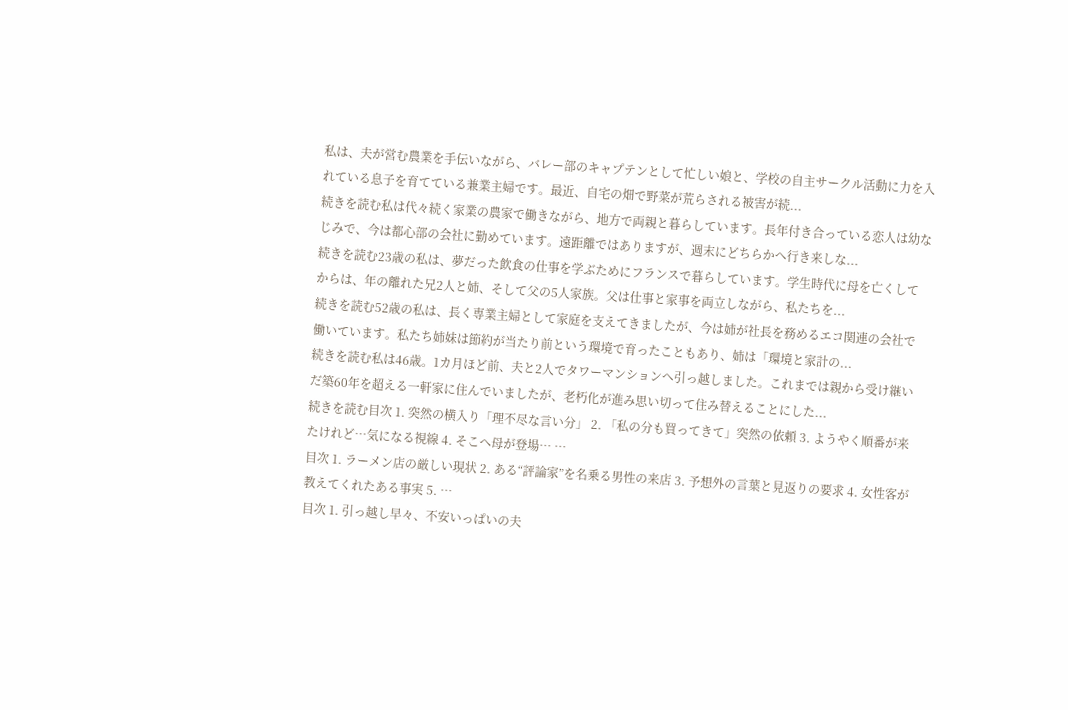私は、夫が営む農業を手伝いながら、バレー部のキャプテンとして忙しい娘と、学校の自主サークル活動に力を入れている息子を育てている兼業主婦です。最近、自宅の畑で野菜が荒らされる被害が続...
続きを読む私は代々続く家業の農家で働きながら、地方で両親と暮らしています。長年付き合っている恋人は幼なじみで、今は都心部の会社に勤めています。遠距離ではありますが、週末にどちらかへ行き来しな...
続きを読む23歳の私は、夢だった飲食の仕事を学ぶためにフランスで暮らしています。学生時代に母を亡くしてからは、年の離れた兄2人と姉、そして父の5人家族。父は仕事と家事を両立しながら、私たちを...
続きを読む52歳の私は、長く専業主婦として家庭を支えてきましたが、今は姉が社長を務めるエコ関連の会社で働いています。私たち姉妹は節約が当たり前という環境で育ったこともあり、姉は「環境と家計の...
続きを読む私は46歳。1カ月ほど前、夫と2人でタワーマンションへ引っ越しました。これまでは親から受け継いだ築60年を超える一軒家に住んでいましたが、老朽化が進み思い切って住み替えることにした...
続きを読む目次 1. 突然の横入り「理不尽な言い分」 2. 「私の分も買ってきて」突然の依頼 3. ようやく順番が来たけれど…気になる視線 4. そこへ母が登場… …
目次 1. ラーメン店の厳しい現状 2. ある“評論家”を名乗る男性の来店 3. 予想外の言葉と見返りの要求 4. 女性客が教えてくれたある事実 5. …
目次 1. 引っ越し早々、不安いっぱいの夫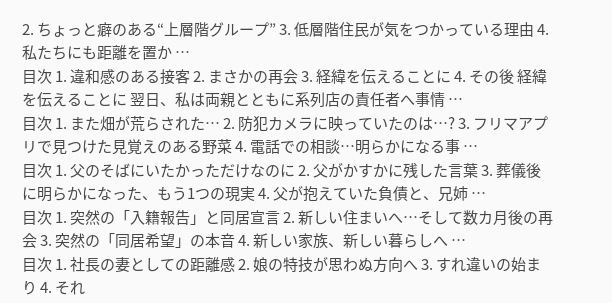2. ちょっと癖のある“上層階グループ” 3. 低層階住民が気をつかっている理由 4. 私たちにも距離を置か …
目次 1. 違和感のある接客 2. まさかの再会 3. 経緯を伝えることに 4. その後 経緯を伝えることに 翌日、私は両親とともに系列店の責任者へ事情 …
目次 1. また畑が荒らされた… 2. 防犯カメラに映っていたのは…? 3. フリマアプリで見つけた見覚えのある野菜 4. 電話での相談…明らかになる事 …
目次 1. 父のそばにいたかっただけなのに 2. 父がかすかに残した言葉 3. 葬儀後に明らかになった、もう1つの現実 4. 父が抱えていた負債と、兄姉 …
目次 1. 突然の「入籍報告」と同居宣言 2. 新しい住まいへ…そして数カ月後の再会 3. 突然の「同居希望」の本音 4. 新しい家族、新しい暮らしへ …
目次 1. 社長の妻としての距離感 2. 娘の特技が思わぬ方向へ 3. すれ違いの始まり 4. それ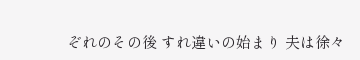ぞれのその後 すれ違いの始まり 夫は徐々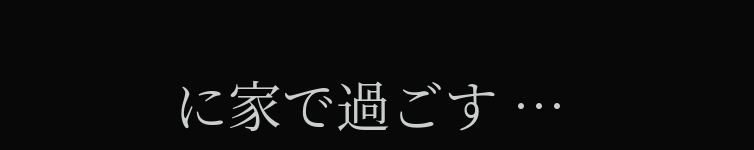に家で過ごす …